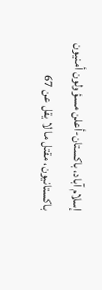إسلام آباد، باكستان-أعلن مسؤولون أمنيون باكستانيون، مقتل ما لا يقل عن 67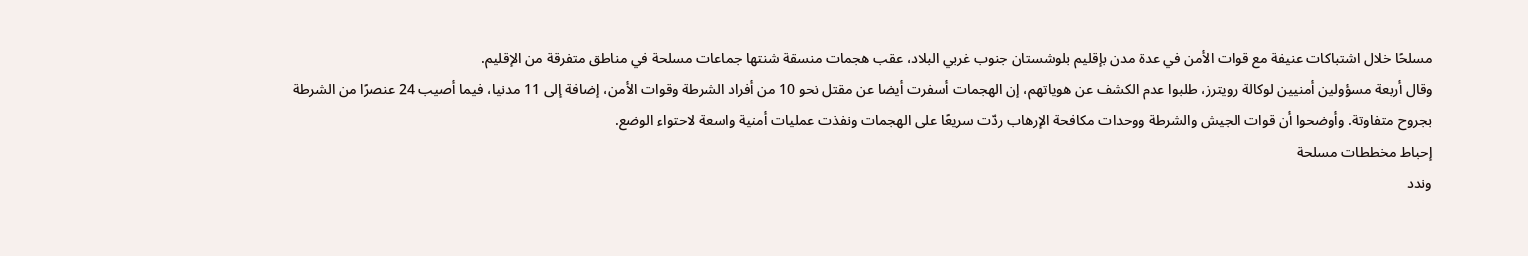مسلحًا خلال اشتباكات عنيفة مع قوات الأمن في عدة مدن بإقليم بلوشستان جنوب غربي البلاد، عقب هجمات منسقة شنتها جماعات مسلحة في مناطق متفرقة من الإقليم.
وقال أربعة مسؤولين أمنيين لوكالة رويترز، طلبوا عدم الكشف عن هوياتهم، إن الهجمات أسفرت أيضا عن مقتل نحو 10 من أفراد الشرطة وقوات الأمن، إضافة إلى 11 مدنيا، فيما أصيب 24 عنصرًا من الشرطة بجروح متفاوتة. وأوضحوا أن قوات الجيش والشرطة ووحدات مكافحة الإرهاب ردّت سريعًا على الهجمات ونفذت عمليات أمنية واسعة لاحتواء الوضع.
إحباط مخططات مسلحة
وندد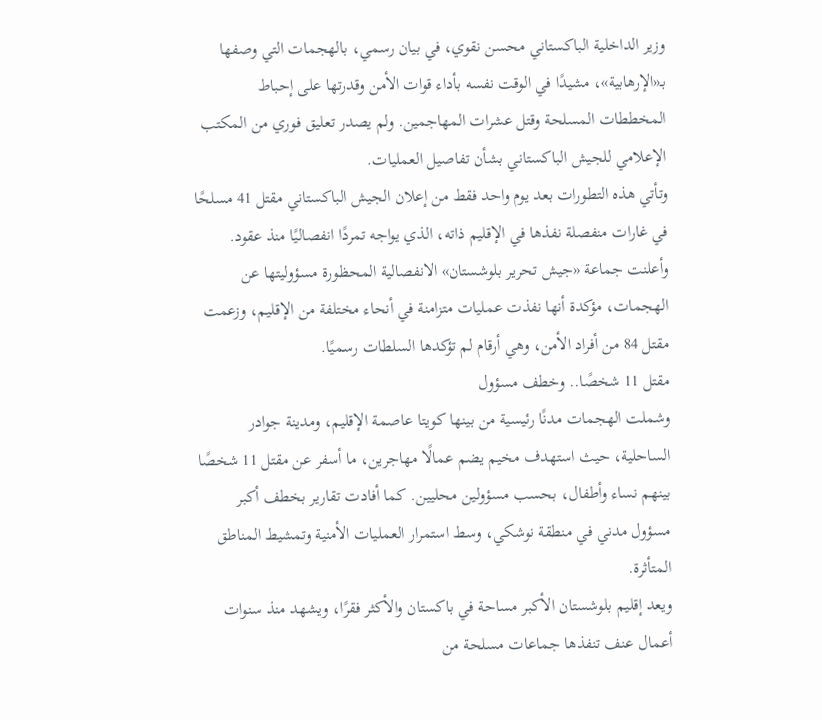وزير الداخلية الباكستاني محسن نقوي، في بيان رسمي، بالهجمات التي وصفها بـ«الإرهابية»، مشيدًا في الوقت نفسه بأداء قوات الأمن وقدرتها على إحباط المخططات المسلحة وقتل عشرات المهاجمين. ولم يصدر تعليق فوري من المكتب الإعلامي للجيش الباكستاني بشأن تفاصيل العمليات.
وتأتي هذه التطورات بعد يوم واحد فقط من إعلان الجيش الباكستاني مقتل 41 مسلحًا في غارات منفصلة نفذها في الإقليم ذاته، الذي يواجه تمردًا انفصاليًا منذ عقود. وأعلنت جماعة «جيش تحرير بلوشستان» الانفصالية المحظورة مسؤوليتها عن الهجمات، مؤكدة أنها نفذت عمليات متزامنة في أنحاء مختلفة من الإقليم، وزعمت مقتل 84 من أفراد الأمن، وهي أرقام لم تؤكدها السلطات رسميًا.
مقتل 11 شخصًا.. وخطف مسؤول
وشملت الهجمات مدنًا رئيسية من بينها كويتا عاصمة الإقليم، ومدينة جوادر الساحلية، حيث استهدف مخيم يضم عمالًا مهاجرين، ما أسفر عن مقتل 11 شخصًا بينهم نساء وأطفال، بحسب مسؤولين محليين. كما أفادت تقارير بخطف أكبر مسؤول مدني في منطقة نوشكي، وسط استمرار العمليات الأمنية وتمشيط المناطق المتأثرة.
ويعد إقليم بلوشستان الأكبر مساحة في باكستان والأكثر فقرًا، ويشهد منذ سنوات أعمال عنف تنفذها جماعات مسلحة من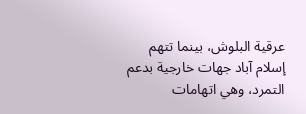عرقية البلوش، بينما تتهم إسلام آباد جهات خارجية بدعم التمرد، وهي اتهامات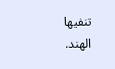تنفيها الهند.